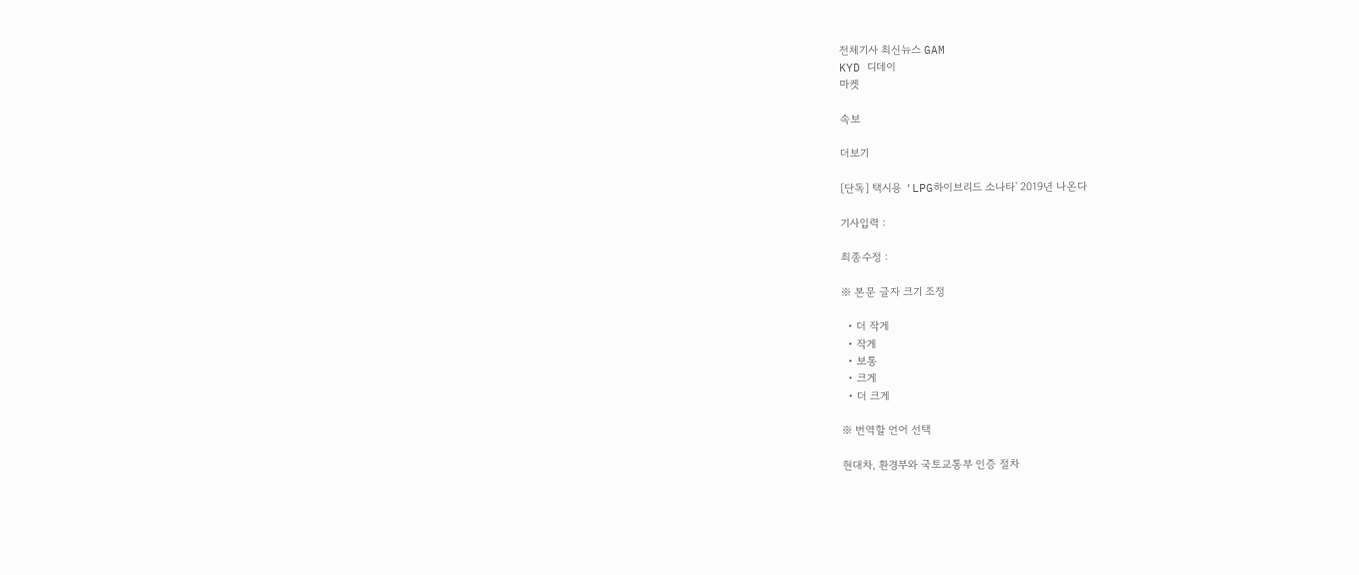전체기사 최신뉴스 GAM
KYD 디데이
마켓

속보

더보기

[단독] 택시용 'LPG하이브리드 소나타' 2019년 나온다

기사입력 :

최종수정 :

※ 본문 글자 크기 조정

  • 더 작게
  • 작게
  • 보통
  • 크게
  • 더 크게

※ 번역할 언어 선택

현대차, 환경부와 국토교통부 인증 절차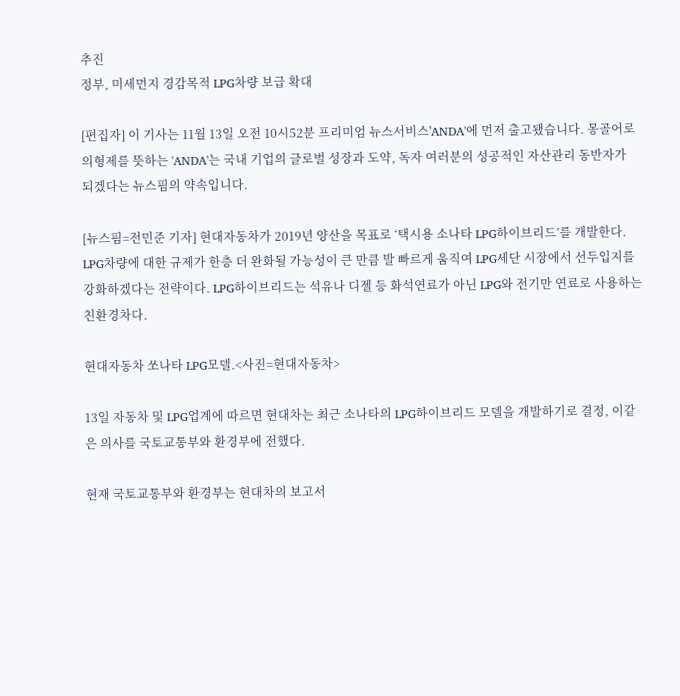추진
정부, 미세먼지 경감목적 LPG차량 보급 확대

[편집자] 이 기사는 11월 13일 오전 10시52분 프리미엄 뉴스서비스'ANDA'에 먼저 출고됐습니다. 몽골어로 의형제를 뜻하는 'ANDA'는 국내 기업의 글로벌 성장과 도약, 독자 여러분의 성공적인 자산관리 동반자가 되겠다는 뉴스핌의 약속입니다.

[뉴스핌=전민준 기자] 현대자동차가 2019년 양산을 목표로 ‘택시용 소나타 LPG하이브리드’를 개발한다. LPG차량에 대한 규제가 한층 더 완화될 가능성이 큰 만큼 발 빠르게 움직여 LPG세단 시장에서 선두입지를 강화하겠다는 전략이다. LPG하이브리드는 석유나 디젤 등 화석연료가 아닌 LPG와 전기만 연료로 사용하는 친환경차다.

현대자동차 쏘나타 LPG모델.<사진=현대자동차>

13일 자동차 및 LPG업계에 따르면 현대차는 최근 소나타의 LPG하이브리드 모델을 개발하기로 결정, 이같은 의사를 국토교통부와 환경부에 전했다.

현재 국토교통부와 환경부는 현대차의 보고서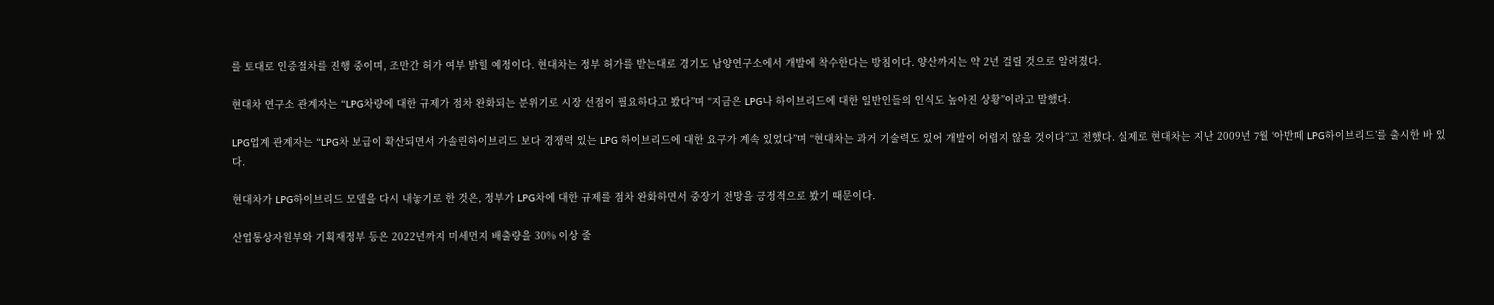를 토대로 인증절차를 진행 중이며, 조만간 허가 여부 밝힐 예정이다. 현대차는 정부 허가를 받는대로 경기도 남양연구소에서 개발에 착수한다는 방침이다. 양산까지는 약 2년 걸릴 것으로 알려졌다.

현대차 연구소 관계자는 “LPG차량에 대한 규제가 점차 완화되는 분위기로 시장 선점이 필요하다고 봤다”며 “지금은 LPG나 하이브리드에 대한 일반인들의 인식도 높아진 상황”이라고 말했다.

LPG업계 관계자는 “LPG차 보급이 확산되면서 가솔린하이브리드 보다 경쟁력 있는 LPG 하이브리드에 대한 요구가 계속 있었다”며 “현대차는 과거 기술력도 있어 개발이 어렵지 않을 것이다”고 전했다. 실제로 현대차는 지난 2009년 7월 ‘아반떼 LPG하이브리드’를 출시한 바 있다.

현대차가 LPG하이브리드 모델을 다시 내놓기로 한 것은, 정부가 LPG차에 대한 규제를 점차 완화하면서 중장기 전망을 긍정적으로 봤기 때문이다.

산업통상자원부와 기획재정부 등은 2022년까지 미세먼지 배출량을 30% 이상 줄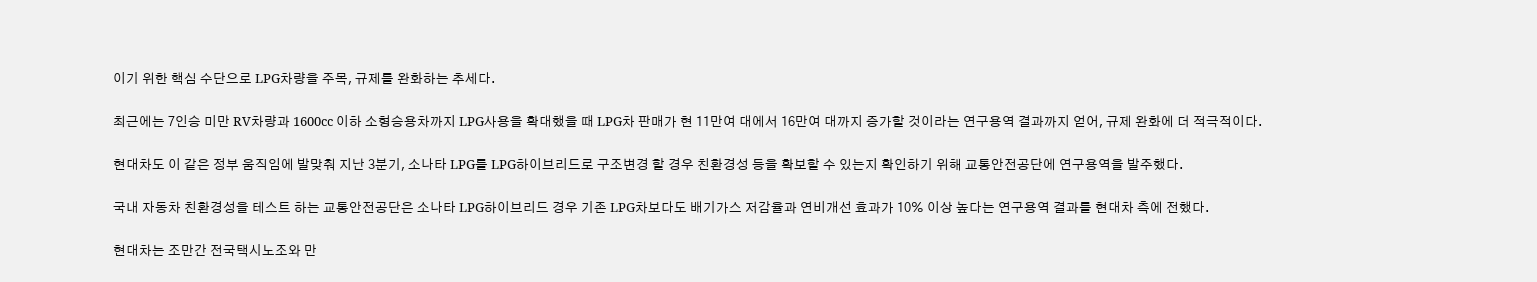이기 위한 핵심 수단으로 LPG차량을 주목, 규제를 완화하는 추세다.

최근에는 7인승 미만 RV차량과 1600cc 이하 소형승용차까지 LPG사용을 확대했을 때 LPG차 판매가 현 11만여 대에서 16만여 대까지 증가할 것이라는 연구용역 결과까지 얻어, 규제 완화에 더 적극적이다.

현대차도 이 같은 정부 움직임에 발맞춰 지난 3분기, 소나타 LPG를 LPG하이브리드로 구조변경 할 경우 친환경성 등을 확보할 수 있는지 확인하기 위해 교통안전공단에 연구용역을 발주했다.

국내 자동차 친환경성을 테스트 하는 교통안전공단은 소나타 LPG하이브리드 경우 기존 LPG차보다도 배기가스 저감율과 연비개선 효과가 10% 이상 높다는 연구용역 결과를 현대차 측에 전했다.

현대차는 조만간 전국택시노조와 만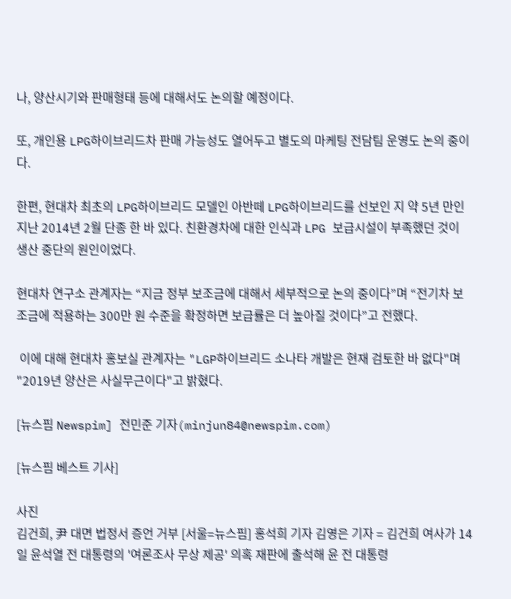나, 양산시기와 판매형태 등에 대해서도 논의할 예정이다.

또, 개인용 LPG하이브리드차 판매 가능성도 열어두고 별도의 마케팅 전담팀 운영도 논의 중이다.

한편, 현대차 최초의 LPG하이브리드 모델인 아반떼 LPG하이브리드를 선보인 지 약 5년 만인 지난 2014년 2월 단종 한 바 있다. 친환경차에 대한 인식과 LPG 보급시설이 부족했던 것이 생산 중단의 원인이었다.

현대차 연구소 관계자는 “지금 정부 보조금에 대해서 세부적으로 논의 중이다”며 “전기차 보조금에 적용하는 300만 원 수준을 확정하면 보급률은 더 높아질 것이다”고 전했다.

 이에 대해 현대차 홍보실 관계자는 "LGP하이브리드 소나타 개발은 현재 검토한 바 없다"며 "2019년 양산은 사실무근이다"고 밝혔다.

[뉴스핌 Newspim] 전민준 기자(minjun84@newspim.com)

[뉴스핌 베스트 기사]

사진
김건희, 尹 대면 법정서 증언 거부 [서울=뉴스핌] 홍석희 기자 김영은 기자 = 김건희 여사가 14일 윤석열 전 대통령의 '여론조사 무상 제공' 의혹 재판에 출석해 윤 전 대통령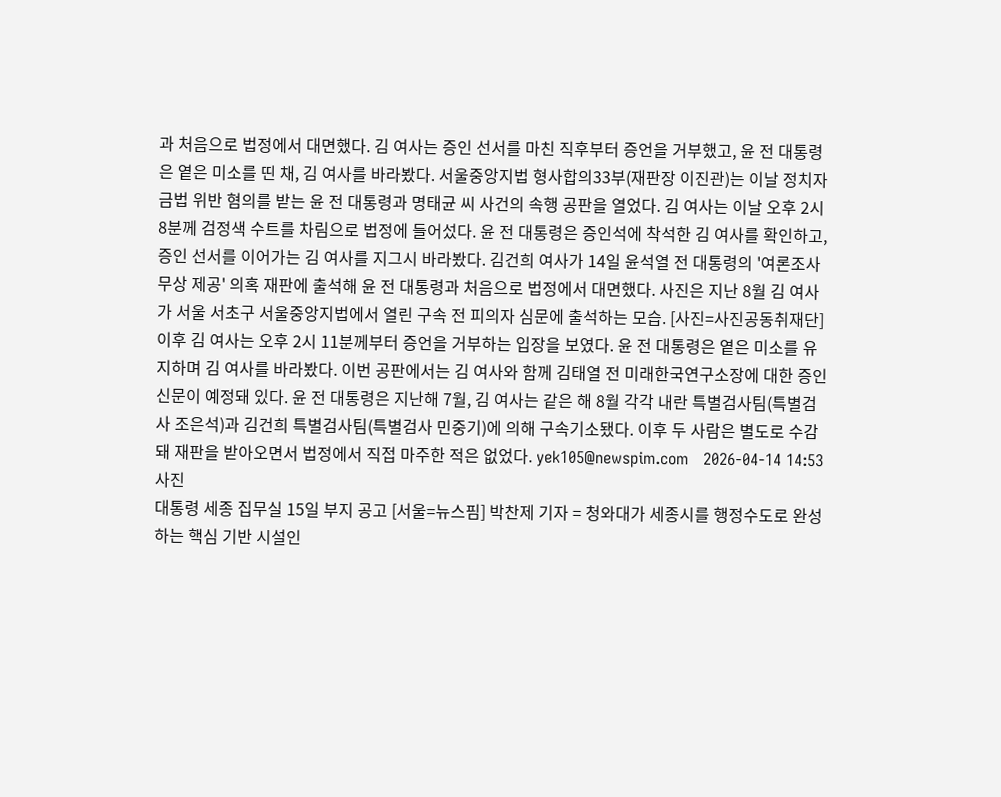과 처음으로 법정에서 대면했다. 김 여사는 증인 선서를 마친 직후부터 증언을 거부했고, 윤 전 대통령은 옅은 미소를 띤 채, 김 여사를 바라봤다. 서울중앙지법 형사합의33부(재판장 이진관)는 이날 정치자금법 위반 혐의를 받는 윤 전 대통령과 명태균 씨 사건의 속행 공판을 열었다. 김 여사는 이날 오후 2시 8분께 검정색 수트를 차림으로 법정에 들어섰다. 윤 전 대통령은 증인석에 착석한 김 여사를 확인하고, 증인 선서를 이어가는 김 여사를 지그시 바라봤다. 김건희 여사가 14일 윤석열 전 대통령의 '여론조사 무상 제공' 의혹 재판에 출석해 윤 전 대통령과 처음으로 법정에서 대면했다. 사진은 지난 8월 김 여사가 서울 서초구 서울중앙지법에서 열린 구속 전 피의자 심문에 출석하는 모습. [사진=사진공동취재단] 이후 김 여사는 오후 2시 11분께부터 증언을 거부하는 입장을 보였다. 윤 전 대통령은 옅은 미소를 유지하며 김 여사를 바라봤다. 이번 공판에서는 김 여사와 함께 김태열 전 미래한국연구소장에 대한 증인신문이 예정돼 있다. 윤 전 대통령은 지난해 7월, 김 여사는 같은 해 8월 각각 내란 특별검사팀(특별검사 조은석)과 김건희 특별검사팀(특별검사 민중기)에 의해 구속기소됐다. 이후 두 사람은 별도로 수감돼 재판을 받아오면서 법정에서 직접 마주한 적은 없었다. yek105@newspim.com   2026-04-14 14:53
사진
대통령 세종 집무실 15일 부지 공고 [서울=뉴스핌] 박찬제 기자 = 청와대가 세종시를 행정수도로 완성하는 핵심 기반 시설인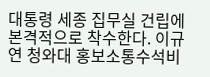대통령 세종 집무실 건립에 본격적으로 착수한다. 이규연 청와대 홍보소통수석비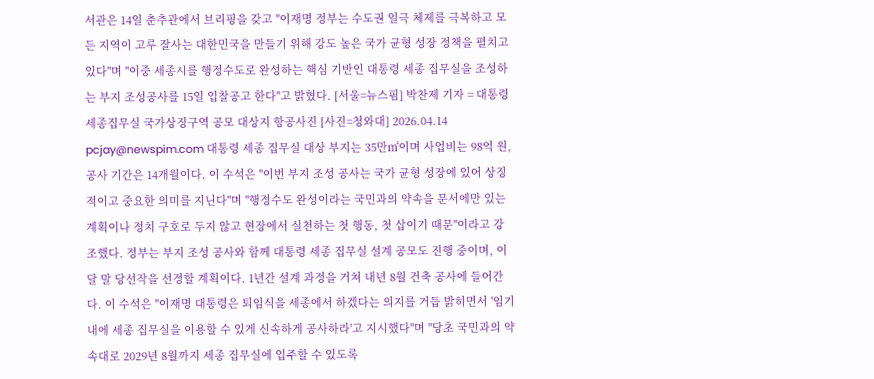서관은 14일 춘추관에서 브리핑을 갖고 "이재명 정부는 수도권 일극 체제를 극복하고 모든 지역이 고루 잘사는 대한민국을 만들기 위해 강도 높은 국가 균형 성장 정책을 펼치고 있다"며 "이중 세종시를 행정수도로 완성하는 핵심 기반인 대통령 세종 집무실을 조성하는 부지 조성공사를 15일 입찰공고 한다"고 밝혔다. [서울=뉴스핌] 박찬제 기자 = 대통령 세종집무실 국가상징구역 공모 대상지 항공사진 [사진=청와대] 2026.04.14 pcjay@newspim.com 대통령 세종 집무실 대상 부지는 35만㎡이며 사업비는 98억 원, 공사 기간은 14개월이다. 이 수석은 "이번 부지 조성 공사는 국가 균형 성장에 있어 상징적이고 중요한 의미를 지닌다"며 "행정수도 완성이라는 국민과의 약속을 문서에만 있는 계획이나 정치 구호로 두지 않고 현장에서 실천하는 첫 행동, 첫 삽이기 때문"이라고 강조했다. 정부는 부지 조성 공사와 함께 대통령 세종 집무실 설계 공모도 진행 중이며, 이달 말 당선작을 선정할 계획이다. 1년간 설계 과정을 거쳐 내년 8월 건축 공사에 들어간다. 이 수석은 "이재명 대통령은 퇴임식을 세종에서 하겠다는 의지를 거듭 밝히면서 '임기 내에 세종 집무실을 이용할 수 있게 신속하게 공사하라'고 지시했다"며 "당초 국민과의 약속대로 2029년 8월까지 세종 집무실에 입주할 수 있도록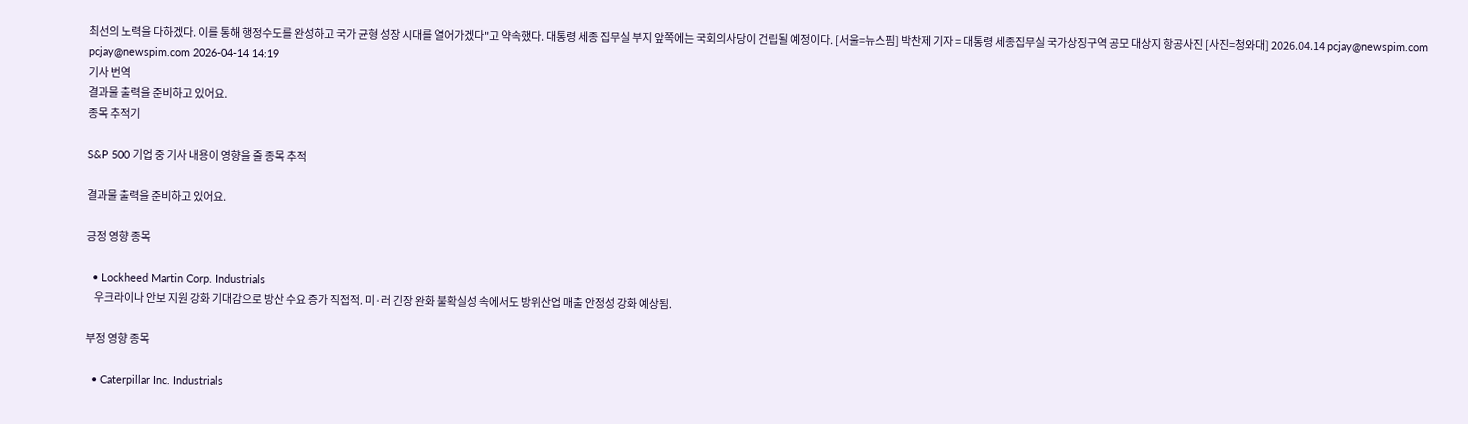최선의 노력을 다하겠다. 이를 통해 행정수도를 완성하고 국가 균형 성장 시대를 열어가겠다"고 약속했다. 대통령 세종 집무실 부지 앞쪽에는 국회의사당이 건립될 예정이다. [서울=뉴스핌] 박찬제 기자 = 대통령 세종집무실 국가상징구역 공모 대상지 항공사진 [사진=청와대] 2026.04.14 pcjay@newspim.com pcjay@newspim.com 2026-04-14 14:19
기사 번역
결과물 출력을 준비하고 있어요.
종목 추적기

S&P 500 기업 중 기사 내용이 영향을 줄 종목 추적

결과물 출력을 준비하고 있어요.

긍정 영향 종목

  • Lockheed Martin Corp. Industrials
    우크라이나 안보 지원 강화 기대감으로 방산 수요 증가 직접적. 미·러 긴장 완화 불확실성 속에서도 방위산업 매출 안정성 강화 예상됨.

부정 영향 종목

  • Caterpillar Inc. Industrials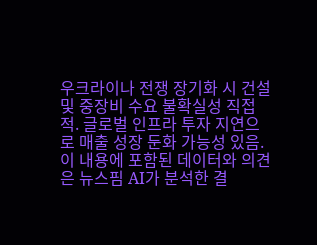우크라이나 전쟁 장기화 시 건설 및 중장비 수요 불확실성 직접적. 글로벌 인프라 투자 지연으로 매출 성장 둔화 가능성 있음.
이 내용에 포함된 데이터와 의견은 뉴스핌 AI가 분석한 결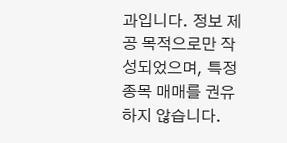과입니다. 정보 제공 목적으로만 작성되었으며, 특정 종목 매매를 권유하지 않습니다.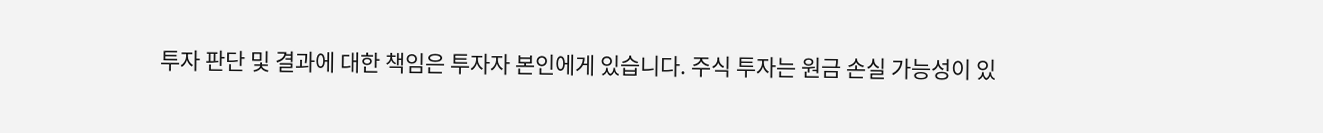투자 판단 및 결과에 대한 책임은 투자자 본인에게 있습니다. 주식 투자는 원금 손실 가능성이 있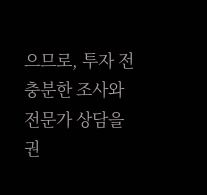으므로, 투자 전 충분한 조사와 전문가 상담을 권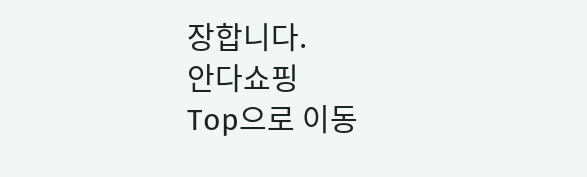장합니다.
안다쇼핑
Top으로 이동